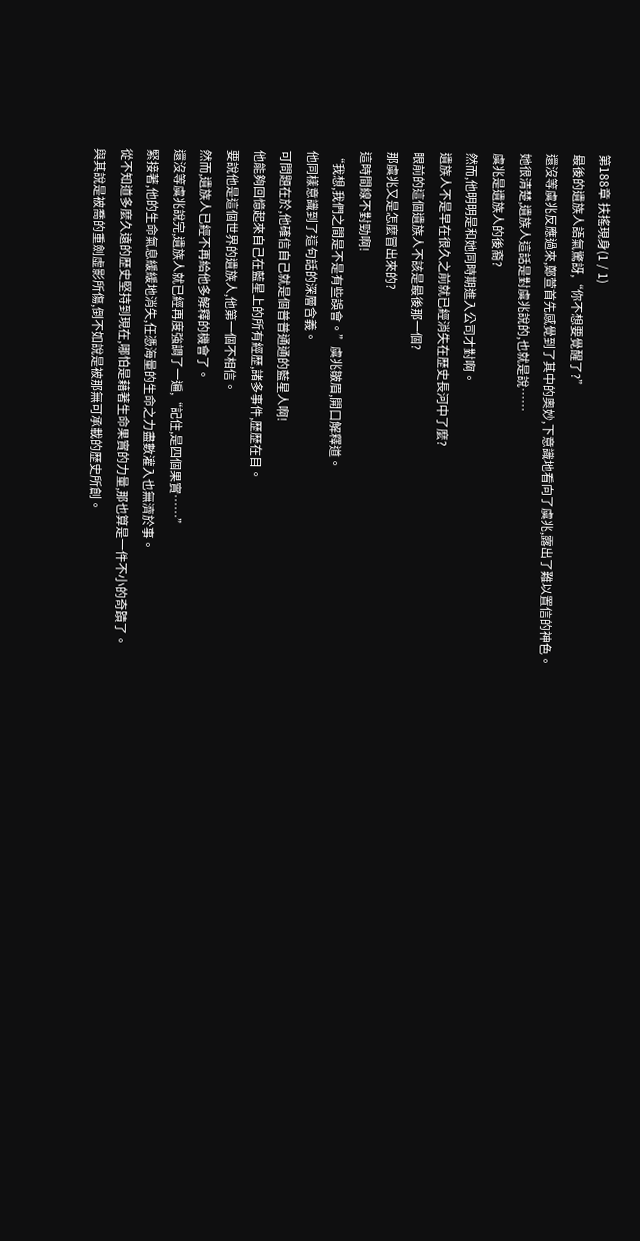第188章 扶搖現身(1 / 1)
最後的遺族人語氣驚訝,“你不想要覺醒了?”
還沒等虞兆反應過來,鄭萱首先感覺到了其中的奧妙,下意識地看向了虞兆,露出了難以置信的神色。
她很清楚,遺族人這話是對虞兆說的,也就是說……
虞兆是遺族人的後裔?
然而,他明明是和她同時期進入公司才對啊。
遺族人不是早在很久之前就已經消失在歷史長河中了麼?
眼前的這個遺族人不該是最後那一個?
那虞兆又是怎麼冒出來的?
這時間線不對勁啊!
“我想,我們之間是不是有些誤會。”虞兆皺眉,開口解釋道。
他同樣意識到了這句話的深層含義。
可問題在於,他確信自己就是個普普通通的藍星人啊!
他能夠回憶起來自己在藍星上的所有經歷,諸多事件,歷歷在目。
要說他是這個世界的遺族人,他第一個不相信。
然而,遺族人已經不再給他多解釋的機會了。
還沒等虞兆說完,遺族人就已經再度強調了一遍,“記住,是四個果實……”
緊接著,他的生命氣息緩緩地消失,任憑海量的生命之力盡數灌入也無濟於事。
從不知道多麼久遠的歷史堅持到現在,哪怕是藉著生命果實的力量,那也算是一件不小的奇蹟了。
與其說是被喬的重劍虛影所傷,倒不如說是被那無可承載的歷史所創。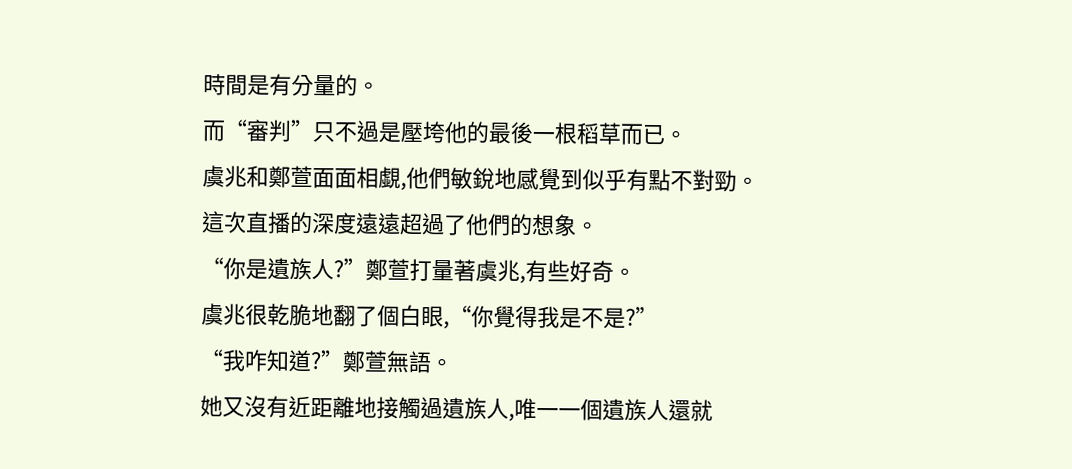時間是有分量的。
而“審判”只不過是壓垮他的最後一根稻草而已。
虞兆和鄭萱面面相覷,他們敏銳地感覺到似乎有點不對勁。
這次直播的深度遠遠超過了他們的想象。
“你是遺族人?”鄭萱打量著虞兆,有些好奇。
虞兆很乾脆地翻了個白眼,“你覺得我是不是?”
“我咋知道?”鄭萱無語。
她又沒有近距離地接觸過遺族人,唯一一個遺族人還就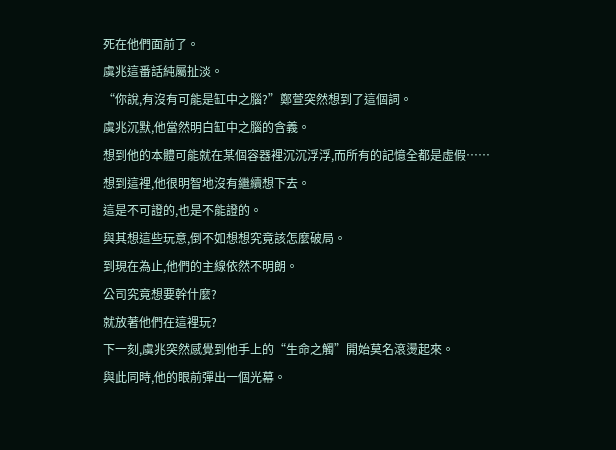死在他們面前了。
虞兆這番話純屬扯淡。
“你說,有沒有可能是缸中之腦?”鄭萱突然想到了這個詞。
虞兆沉默,他當然明白缸中之腦的含義。
想到他的本體可能就在某個容器裡沉沉浮浮,而所有的記憶全都是虛假……
想到這裡,他很明智地沒有繼續想下去。
這是不可證的,也是不能證的。
與其想這些玩意,倒不如想想究竟該怎麼破局。
到現在為止,他們的主線依然不明朗。
公司究竟想要幹什麼?
就放著他們在這裡玩?
下一刻,虞兆突然感覺到他手上的“生命之觸”開始莫名滾燙起來。
與此同時,他的眼前彈出一個光幕。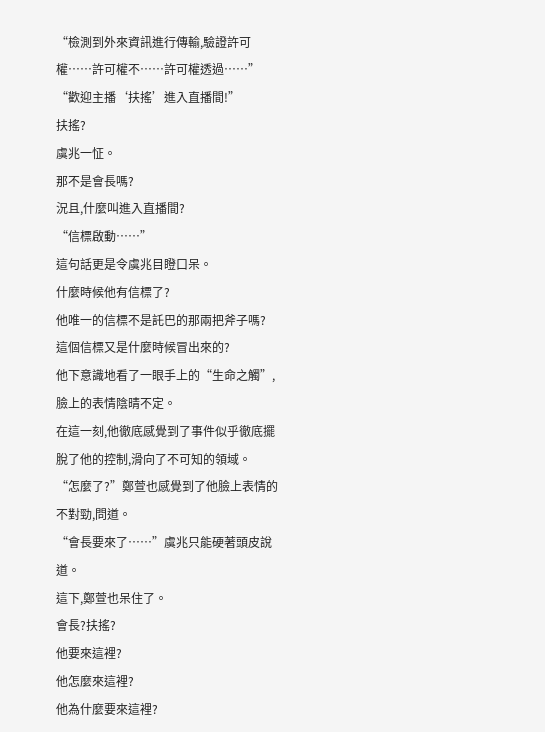“檢測到外來資訊進行傳輸,驗證許可權……許可權不……許可權透過……”
“歡迎主播‘扶搖’進入直播間!”
扶搖?
虞兆一怔。
那不是會長嗎?
況且,什麼叫進入直播間?
“信標啟動……”
這句話更是令虞兆目瞪口呆。
什麼時候他有信標了?
他唯一的信標不是託巴的那兩把斧子嗎?
這個信標又是什麼時候冒出來的?
他下意識地看了一眼手上的“生命之觸”,臉上的表情陰晴不定。
在這一刻,他徹底感覺到了事件似乎徹底擺脫了他的控制,滑向了不可知的領域。
“怎麼了?”鄭萱也感覺到了他臉上表情的不對勁,問道。
“會長要來了……”虞兆只能硬著頭皮說道。
這下,鄭萱也呆住了。
會長?扶搖?
他要來這裡?
他怎麼來這裡?
他為什麼要來這裡?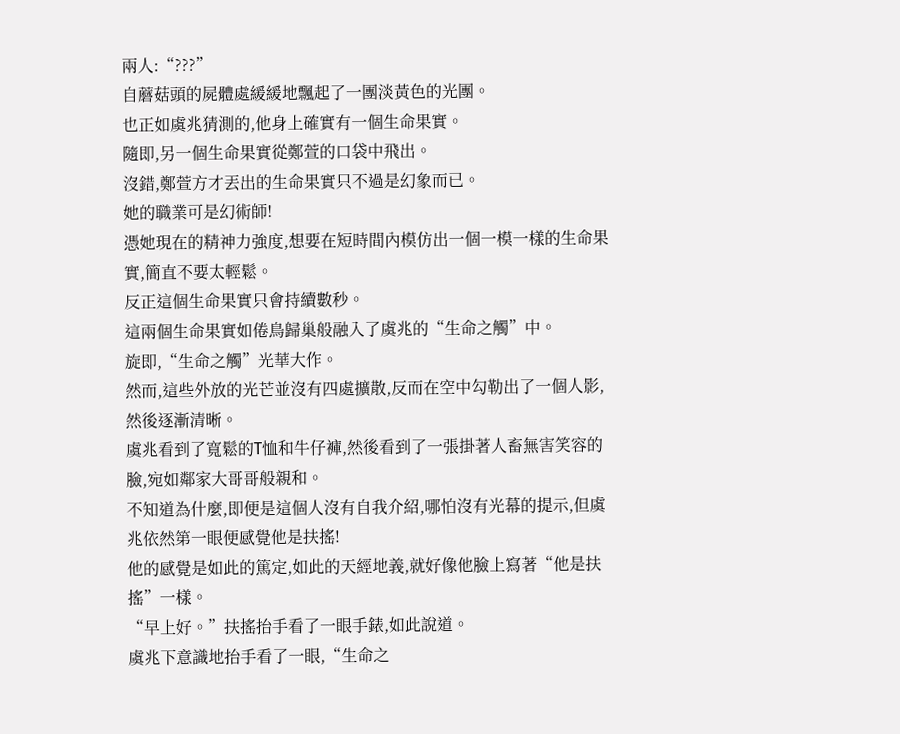兩人:“???”
自蘑菇頭的屍體處緩緩地飄起了一團淡黃色的光團。
也正如虞兆猜測的,他身上確實有一個生命果實。
隨即,另一個生命果實從鄭萱的口袋中飛出。
沒錯,鄭萱方才丟出的生命果實只不過是幻象而已。
她的職業可是幻術師!
憑她現在的精神力強度,想要在短時間內模仿出一個一模一樣的生命果實,簡直不要太輕鬆。
反正這個生命果實只會持續數秒。
這兩個生命果實如倦鳥歸巢般融入了虞兆的“生命之觸”中。
旋即,“生命之觸”光華大作。
然而,這些外放的光芒並沒有四處擴散,反而在空中勾勒出了一個人影,然後逐漸清晰。
虞兆看到了寬鬆的T恤和牛仔褲,然後看到了一張掛著人畜無害笑容的臉,宛如鄰家大哥哥般親和。
不知道為什麼,即便是這個人沒有自我介紹,哪怕沒有光幕的提示,但虞兆依然第一眼便感覺他是扶搖!
他的感覺是如此的篤定,如此的天經地義,就好像他臉上寫著“他是扶搖”一樣。
“早上好。”扶搖抬手看了一眼手錶,如此說道。
虞兆下意識地抬手看了一眼,“生命之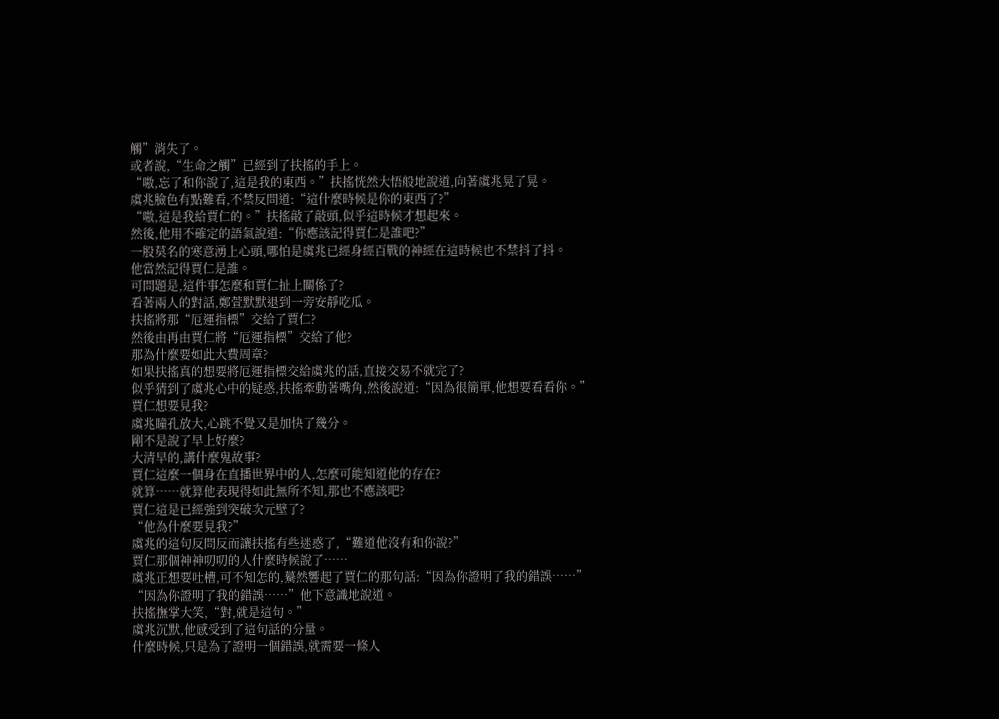觸”消失了。
或者說,“生命之觸”已經到了扶搖的手上。
“嗷,忘了和你說了,這是我的東西。”扶搖恍然大悟般地說道,向著虞兆晃了晃。
虞兆臉色有點難看,不禁反問道:“這什麼時候是你的東西了?”
“嗷,這是我給賈仁的。”扶搖敲了敲頭,似乎這時候才想起來。
然後,他用不確定的語氣說道:“你應該記得賈仁是誰吧?”
一股莫名的寒意湧上心頭,哪怕是虞兆已經身經百戰的神經在這時候也不禁抖了抖。
他當然記得賈仁是誰。
可問題是,這件事怎麼和賈仁扯上關係了?
看著兩人的對話,鄭萱默默退到一旁安靜吃瓜。
扶搖將那“厄運指標”交給了賈仁?
然後由再由賈仁將“厄運指標”交給了他?
那為什麼要如此大費周章?
如果扶搖真的想要將厄運指標交給虞兆的話,直接交易不就完了?
似乎猜到了虞兆心中的疑惑,扶搖牽動著嘴角,然後說道:“因為很簡單,他想要看看你。”
賈仁想要見我?
虞兆瞳孔放大,心跳不覺又是加快了幾分。
剛不是說了早上好麼?
大清早的,講什麼鬼故事?
賈仁這麼一個身在直播世界中的人,怎麼可能知道他的存在?
就算……就算他表現得如此無所不知,那也不應該吧?
賈仁這是已經強到突破次元壁了?
“他為什麼要見我?”
虞兆的這句反問反而讓扶搖有些迷惑了,“難道他沒有和你說?”
賈仁那個神神叨叨的人什麼時候說了……
虞兆正想要吐槽,可不知怎的,驀然響起了賈仁的那句話:“因為你證明了我的錯誤……”
“因為你證明了我的錯誤……”他下意識地說道。
扶搖撫掌大笑,“對,就是這句。”
虞兆沉默,他感受到了這句話的分量。
什麼時候,只是為了證明一個錯誤,就需要一條人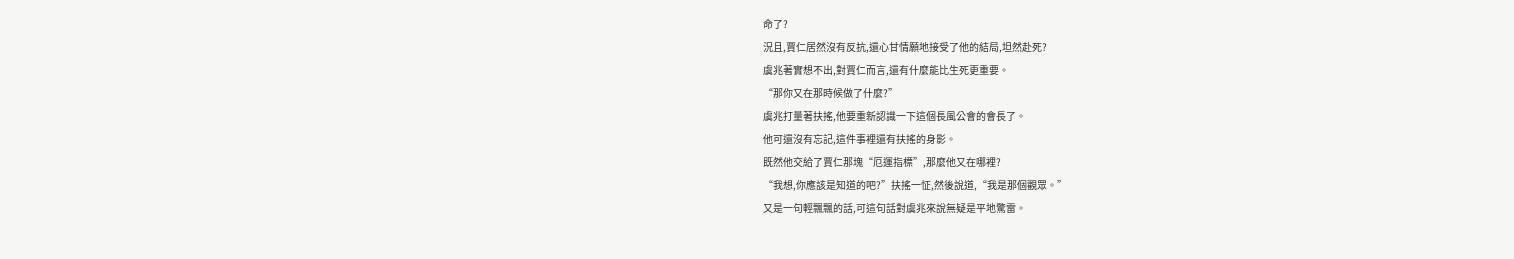命了?
況且,賈仁居然沒有反抗,還心甘情願地接受了他的結局,坦然赴死?
虞兆著實想不出,對賈仁而言,還有什麼能比生死更重要。
“那你又在那時候做了什麼?”
虞兆打量著扶搖,他要重新認識一下這個長風公會的會長了。
他可還沒有忘記,這件事裡還有扶搖的身影。
既然他交給了賈仁那塊“厄運指標”,那麼他又在哪裡?
“我想,你應該是知道的吧?”扶搖一怔,然後說道,“我是那個觀眾。”
又是一句輕飄飄的話,可這句話對虞兆來說無疑是平地驚雷。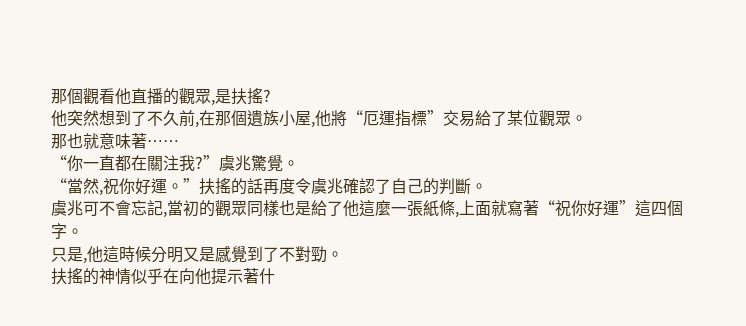那個觀看他直播的觀眾,是扶搖?
他突然想到了不久前,在那個遺族小屋,他將“厄運指標”交易給了某位觀眾。
那也就意味著……
“你一直都在關注我?”虞兆驚覺。
“當然,祝你好運。”扶搖的話再度令虞兆確認了自己的判斷。
虞兆可不會忘記,當初的觀眾同樣也是給了他這麼一張紙條,上面就寫著“祝你好運”這四個字。
只是,他這時候分明又是感覺到了不對勁。
扶搖的神情似乎在向他提示著什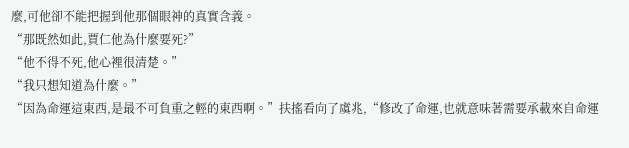麼,可他卻不能把握到他那個眼神的真實含義。
“那既然如此,賈仁他為什麼要死?”
“他不得不死,他心裡很清楚。”
“我只想知道為什麼。”
“因為命運這東西,是最不可負重之輕的東西啊。”扶搖看向了虞兆,“修改了命運,也就意味著需要承載來自命運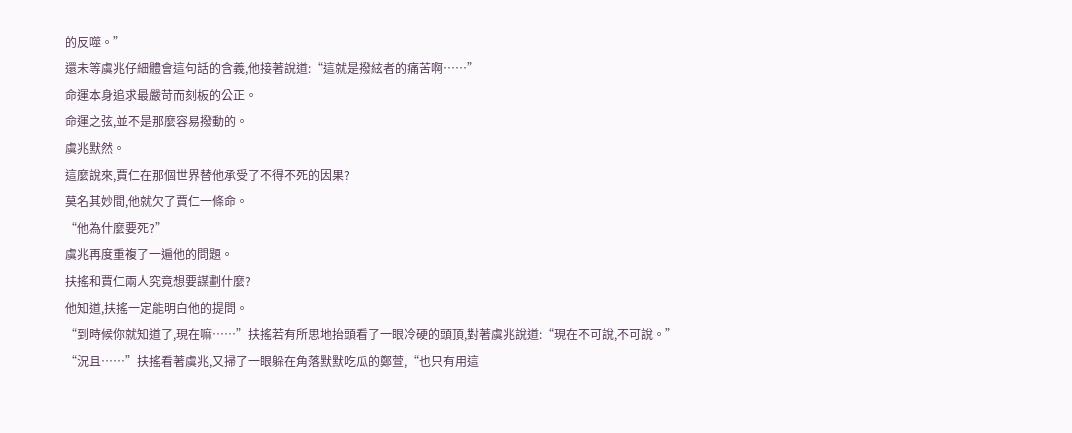的反噬。”
還未等虞兆仔細體會這句話的含義,他接著說道:“這就是撥絃者的痛苦啊……”
命運本身追求最嚴苛而刻板的公正。
命運之弦,並不是那麼容易撥動的。
虞兆默然。
這麼說來,賈仁在那個世界替他承受了不得不死的因果?
莫名其妙間,他就欠了賈仁一條命。
“他為什麼要死?”
虞兆再度重複了一遍他的問題。
扶搖和賈仁兩人究竟想要謀劃什麼?
他知道,扶搖一定能明白他的提問。
“到時候你就知道了,現在嘛……”扶搖若有所思地抬頭看了一眼冷硬的頭頂,對著虞兆說道:“現在不可說,不可說。”
“況且……”扶搖看著虞兆,又掃了一眼躲在角落默默吃瓜的鄭萱,“也只有用這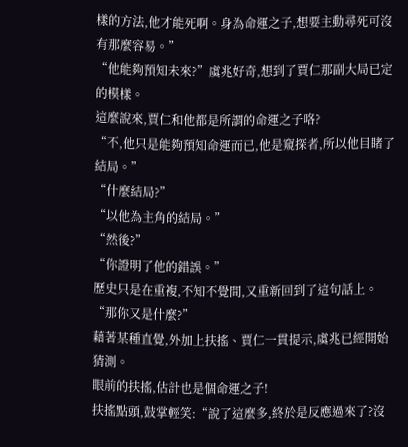樣的方法,他才能死啊。身為命運之子,想要主動尋死可沒有那麼容易。”
“他能夠預知未來?”虞兆好奇,想到了賈仁那副大局已定的模樣。
這麼說來,賈仁和他都是所謂的命運之子咯?
“不,他只是能夠預知命運而已,他是窺探者,所以他目睹了結局。”
“什麼結局?”
“以他為主角的結局。”
“然後?”
“你證明了他的錯誤。”
歷史只是在重複,不知不覺間,又重新回到了這句話上。
“那你又是什麼?”
藉著某種直覺,外加上扶搖、賈仁一貫提示,虞兆已經開始猜測。
眼前的扶搖,估計也是個命運之子!
扶搖點頭,鼓掌輕笑:“說了這麼多,終於是反應過來了?沒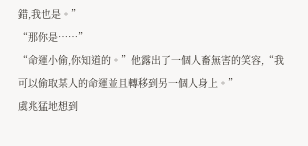錯,我也是。”
“那你是……”
“命運小偷,你知道的。”他露出了一個人畜無害的笑容,“我可以偷取某人的命運並且轉移到另一個人身上。”
虞兆猛地想到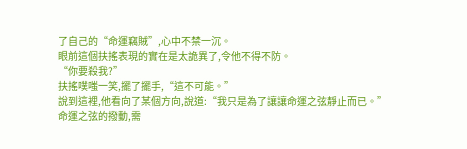了自己的“命運竊賊”,心中不禁一沉。
眼前這個扶搖表現的實在是太詭異了,令他不得不防。
“你要殺我?”
扶搖噗嗤一笑,擺了擺手,“這不可能。”
說到這裡,他看向了某個方向,說道:“我只是為了讓讓命運之弦靜止而已。”
命運之弦的撥動,需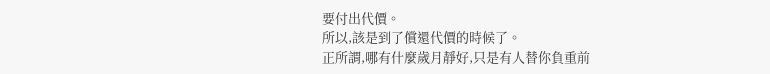要付出代價。
所以,該是到了償還代價的時候了。
正所謂,哪有什麼歲月靜好,只是有人替你負重前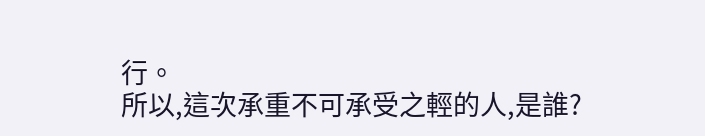行。
所以,這次承重不可承受之輕的人,是誰?